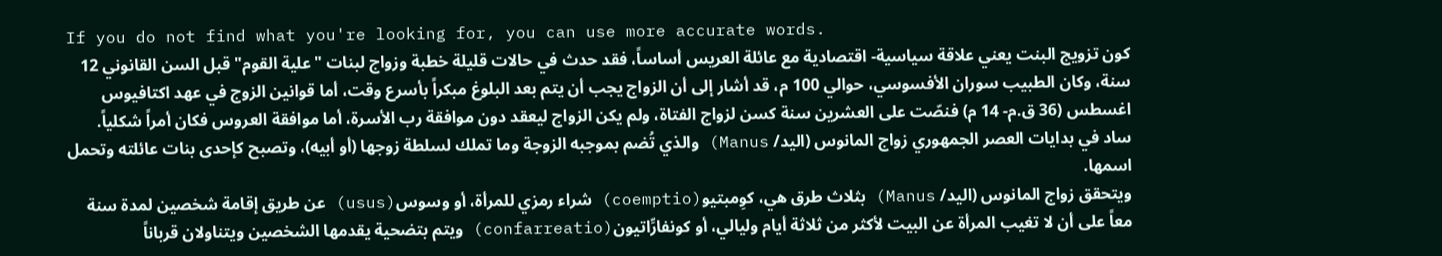If you do not find what you're looking for, you can use more accurate words.
كون تزويج البنت يعني علاقة سياسية- اقتصادية مع عائلة العريس أساساً، فقد حدث في حالات قليلة خطبة وزواج لبنات "علية القوم" قبل السن القانوني 12 سنة، وكان الطبيب سوران الأفسوسي، حوالي 100 م، قد أشار إلى أن الزواج يجب أن يتم بعد البلوغ مبكراً بأسرع وقت، أما قوانين الزوج في عهد اكتافيوس اغسطس (36 ق.م- 14 م) فنصّت على العشرين سنة كسن لزواج الفتاة، ولم يكن الزواج ليعقد دون موافقة رب الأسرة، أما موافقة العروس فكان أمراً شكلياً.
ساد في بدايات العصر الجمهوري زواج المانوس (اليد/ Manus) والذي تُضم بموجبه الزوجة وما تملك لسلطة زوجها (أو أبيه)، وتصبح كإحدى بنات عائلته وتحمل اسمها.
ويتحقق زواج المانوس (اليد/ Manus) بثلاث طرق هي، كوِمبتيو(coemptio) شراء رمزي للمرأة، أو وسوس(usus) عن طريق إقامة شخصين لمدة سنة معاً على أن لا تغيب المرأة عن البيت لأكثر من ثلاثة أيام وليالي، أو كونفارِّاتيون(confarreatio) ويتم بتضحية يقدمها الشخصين ويتناولان قرباناً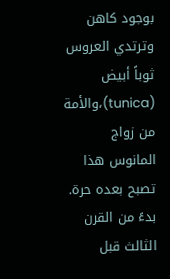بوجود كاهن وترتدي العروس ثوباً أبيض (tunica)،والأمة من زواج المانوس هذا تصبح بعده حرة.
بدءً من القرن الثالث قبل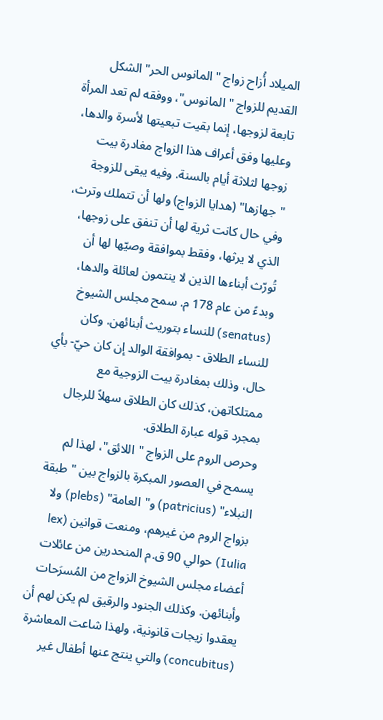الميلاد أُزاح زواج "المانوس الحر"الشكل القديم للزواج "المانوس"، ووفقه لم تعد المرأة تابعة لزوجها، إنما بقيت تبعيتها لأسرة والدها، وعليها وفق أعراف هذا الزواج مغادرة بيت زوجها لثلاثة أيام بالسنة. وفيه يبقى للزوجة "جهازها" (هدايا الزواج) ولها أن تتملك وترث، وفي حال كانت ثرية لها أن تنفق على زوجها، الذي لا يرثها، وفقط بموافقة وصيّها لها أن تُورّث أبناءها الذين لا ينتمون لعائلة والدها، وبدءً من عام 178 م. سمح مجلس الشيوخ (senatus) للنساء بتوريث أبنائهن. وكان للنساء الطلاق - بموافقة الوالد إن كان حيّ- بأي حال، وذلك بمغادرة بيت الزوجية مع ممتلكاتهن، كذلك كان الطلاق سهلاً للرجال بمجرد قوله عبارة الطلاق.
وحرص الروم على الزواج "اللائق"، لهذا لم يسمح في العصور المبكرة بالزواج بين "طبقة النبلاء" (patricius) و"العامة" (plebs) ولا بزواج الروم من غيرهم، ومنعت قوانين (lex Iulia) حوالي 90 ق.م المنحدرين من عائلات أعضاء مجلس الشيوخ الزواج من المُسرَحات وأبنائهن. وكذلك الجنود والرقيق لم يكن لهم أن يعقدوا زيجات قانونية، ولهذا شاعت المعاشرة (concubitus) والتي ينتج عنها أطفال غير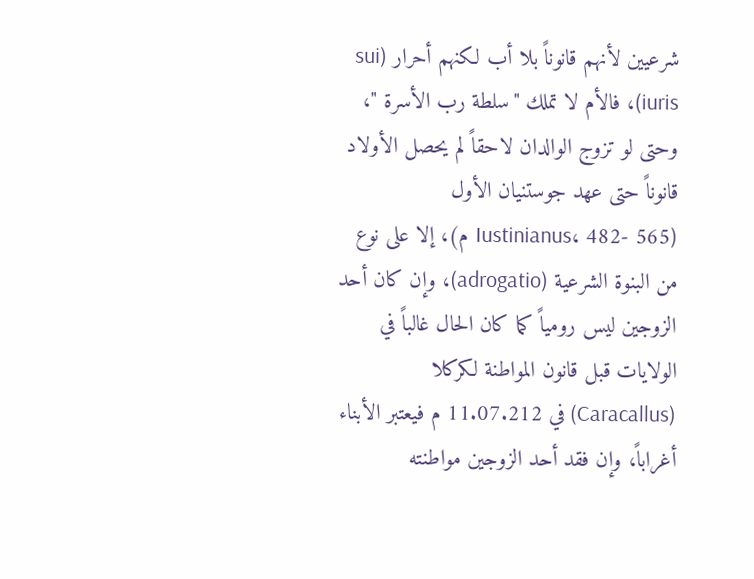شرعيين لأنهم قانوناً بلا أب لكنهم أحرار (sui iuris)، فالأم لا تملك "سلطة رب الأسرة "، وحتى لو تزوج الوالدان لاحقاً لم يحصل الأولاد قانوناً حتى عهد جوستنيان الأول (Iustinianus، 482- 565 م)، إلا على نوع من البنوة الشرعية (adrogatio)، وإن كان أحد الزوجين ليس رومياً كما كان الحال غالباً في الولايات قبل قانون المواطنة لكركلا (Caracallus) في 11.07.212 م فيعتبر الأبناء أغراباً، وإن فقد أحد الزوجين مواطنته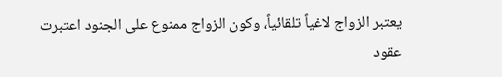يعتبر الزواج لاغياً تلقائياً، وكون الزواج ممنوع على الجنود اعتبرت عقود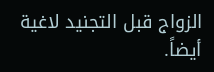الزواج قبل التجنيد لاغية أيضاً.